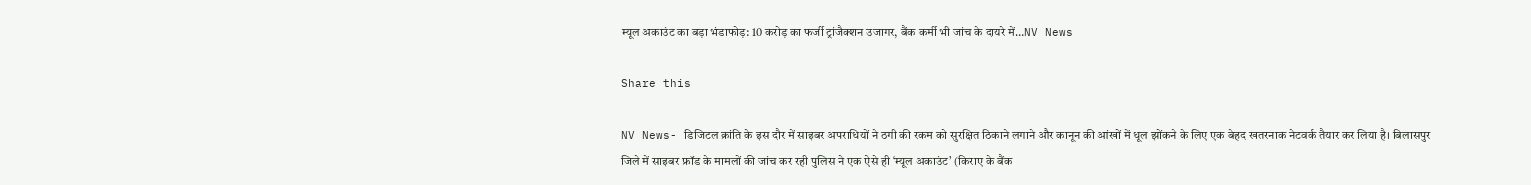म्यूल अकाउंट का बड़ा भंडाफोड़: 10 करोड़ का फर्जी ट्रांजैक्शन उजागर, बैंक कर्मी भी जांच के दायरे में…NV News

Share this

NV News- डिजिटल क्रांति के इस दौर में साइबर अपराधियों ने ठगी की रकम को सुरक्षित ठिकाने लगाने और कानून की आंखों में धूल झोंकने के लिए एक बेहद खतरनाक नेटवर्क तैयार कर लिया है। बिलासपुर जिले में साइबर फ्रॉड के मामलों की जांच कर रही पुलिस ने एक ऐसे ही ‘म्यूल अकाउंट’ (किराए के बैंक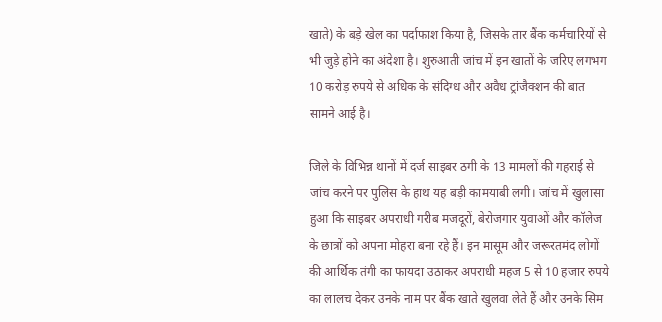खाते) के बड़े खेल का पर्दाफाश किया है, जिसके तार बैंक कर्मचारियों से भी जुड़े होने का अंदेशा है। शुरुआती जांच में इन खातों के जरिए लगभग 10 करोड़ रुपये से अधिक के संदिग्ध और अवैध ट्रांजैक्शन की बात सामने आई है।

जिले के विभिन्न थानों में दर्ज साइबर ठगी के 13 मामलों की गहराई से जांच करने पर पुलिस के हाथ यह बड़ी कामयाबी लगी। जांच में खुलासा हुआ कि साइबर अपराधी गरीब मजदूरों, बेरोजगार युवाओं और कॉलेज के छात्रों को अपना मोहरा बना रहे हैं। इन मासूम और जरूरतमंद लोगों की आर्थिक तंगी का फायदा उठाकर अपराधी महज 5 से 10 हजार रुपये का लालच देकर उनके नाम पर बैंक खाते खुलवा लेते हैं और उनके सिम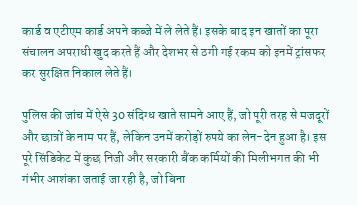कार्ड व एटीएम कार्ड अपने कब्जे में ले लेते हैं। इसके बाद इन खातों का पूरा संचालन अपराधी खुद करते हैं और देशभर से ठगी गई रकम को इनमें ट्रांसफर कर सुरक्षित निकाल लेते हैं।

पुलिस की जांच में ऐसे 30 संदिग्ध खाते सामने आए हैं, जो पूरी तरह से मजदूरों और छात्रों के नाम पर हैं, लेकिन उनमें करोड़ों रुपये का लेन-देन हुआ है। इस पूरे सिंडिकेट में कुछ निजी और सरकारी बैंक कर्मियों की मिलीभगत की भी गंभीर आशंका जताई जा रही है, जो बिना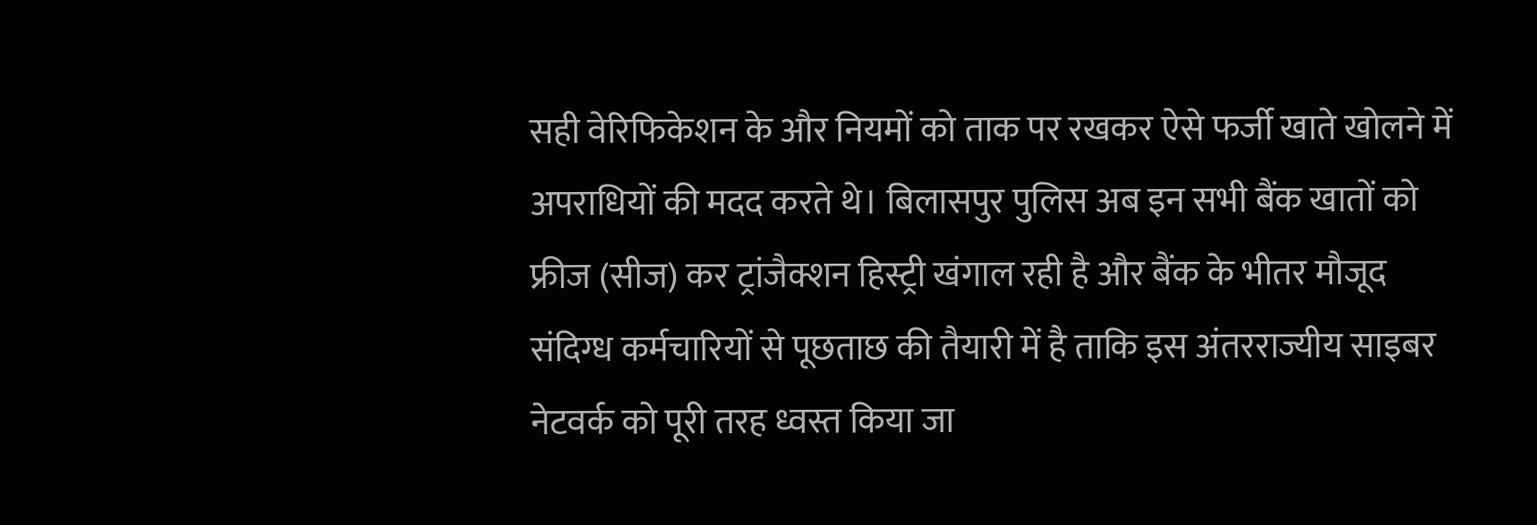सही वेरिफिकेशन के और नियमों को ताक पर रखकर ऐसे फर्जी खाते खोलने में अपराधियों की मदद करते थे। बिलासपुर पुलिस अब इन सभी बैंक खातों को फ्रीज (सीज) कर ट्रांजैक्शन हिस्ट्री खंगाल रही है और बैंक के भीतर मौजूद संदिग्ध कर्मचारियों से पूछताछ की तैयारी में है ताकि इस अंतरराज्यीय साइबर नेटवर्क को पूरी तरह ध्वस्त किया जा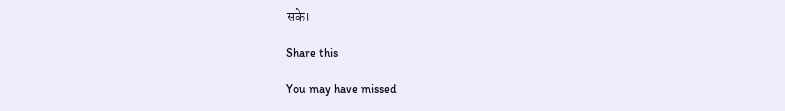सके।

Share this

You may have missed